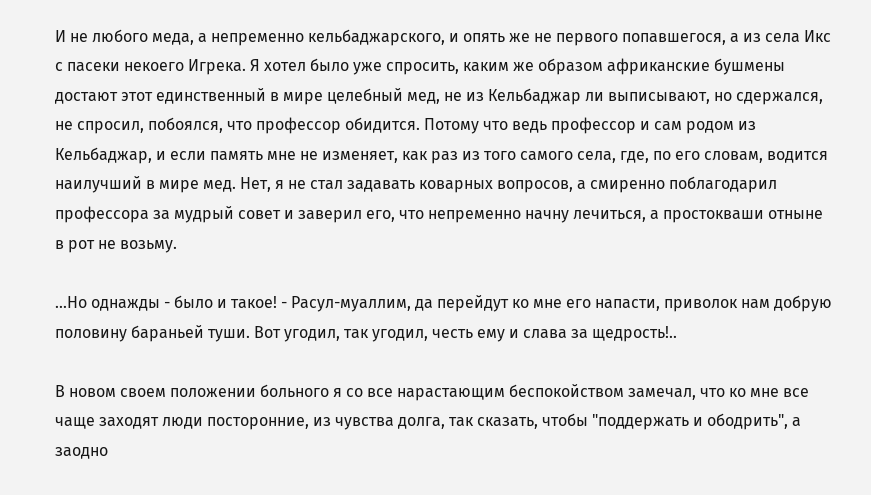И не любого меда, а непременно кельбаджарского, и опять же не первого попавшегося, а из села Икс с пасеки некоего Игрека. Я хотел было уже спросить, каким же образом африканские бушмены достают этот единственный в мире целебный мед, не из Кельбаджар ли выписывают, но сдержался, не спросил, побоялся, что профессор обидится. Потому что ведь профессор и сам родом из Кельбаджар, и если память мне не изменяет, как раз из того самого села, где, по его словам, водится наилучший в мире мед. Нет, я не стал задавать коварных вопросов, а смиренно поблагодарил профессора за мудрый совет и заверил его, что непременно начну лечиться, а простокваши отныне в рот не возьму.

...Но однажды - было и такое! - Расул-муаллим, да перейдут ко мне его напасти, приволок нам добрую половину бараньей туши. Вот угодил, так угодил, честь ему и слава за щедрость!..

В новом своем положении больного я со все нарастающим беспокойством замечал, что ко мне все чаще заходят люди посторонние, из чувства долга, так сказать, чтобы "поддержать и ободрить", а заодно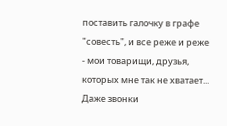поставить галочку в графе "совесть", и все реже и реже - мои товарищи, друзья, которых мне так не хватает... Даже звонки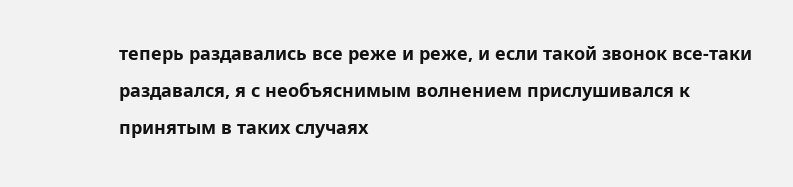теперь раздавались все реже и реже, и если такой звонок все-таки раздавался, я с необъяснимым волнением прислушивался к принятым в таких случаях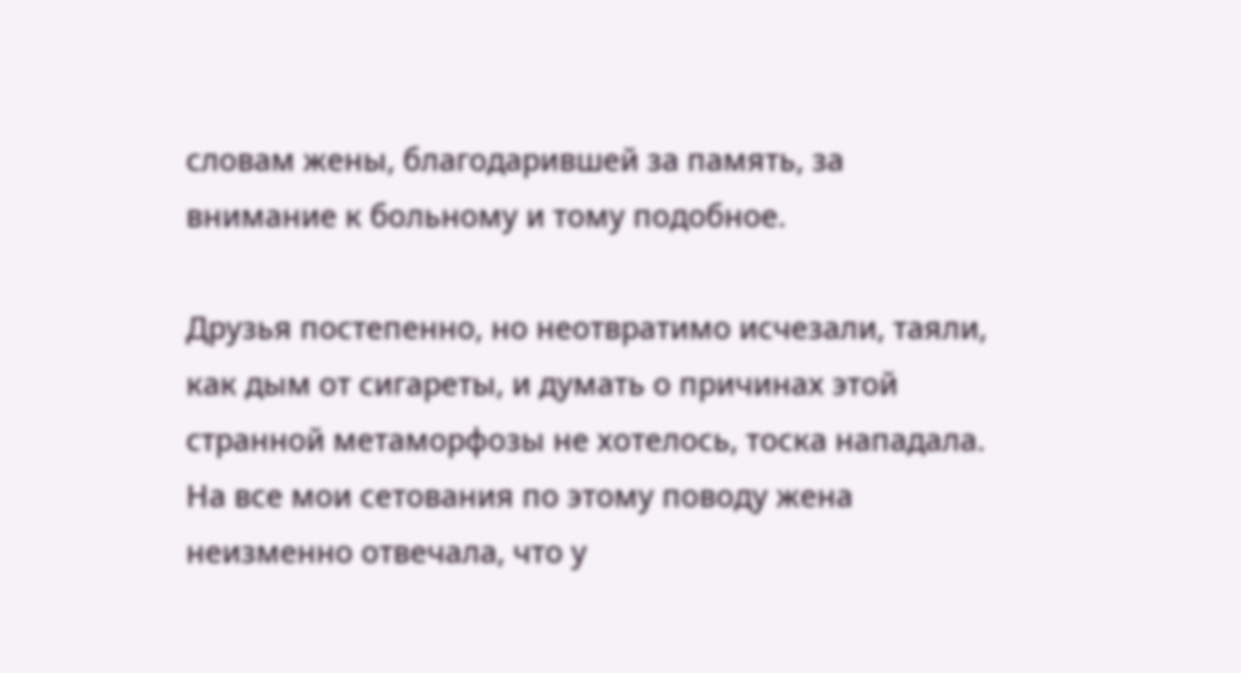словам жены, благодарившей за память, за внимание к больному и тому подобное.

Друзья постепенно, но неотвратимо исчезали, таяли, как дым от сигареты, и думать о причинах этой странной метаморфозы не хотелось, тоска нападала. На все мои сетования по этому поводу жена неизменно отвечала, что у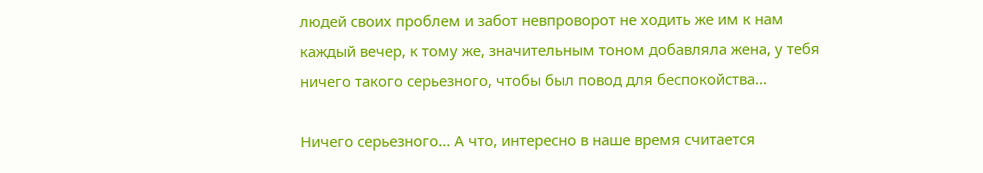людей своих проблем и забот невпроворот не ходить же им к нам каждый вечер, к тому же, значительным тоном добавляла жена, у тебя ничего такого серьезного, чтобы был повод для беспокойства...

Ничего серьезного... А что, интересно в наше время считается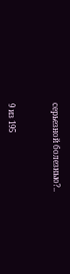серьезной болезнью?..



9 из 195